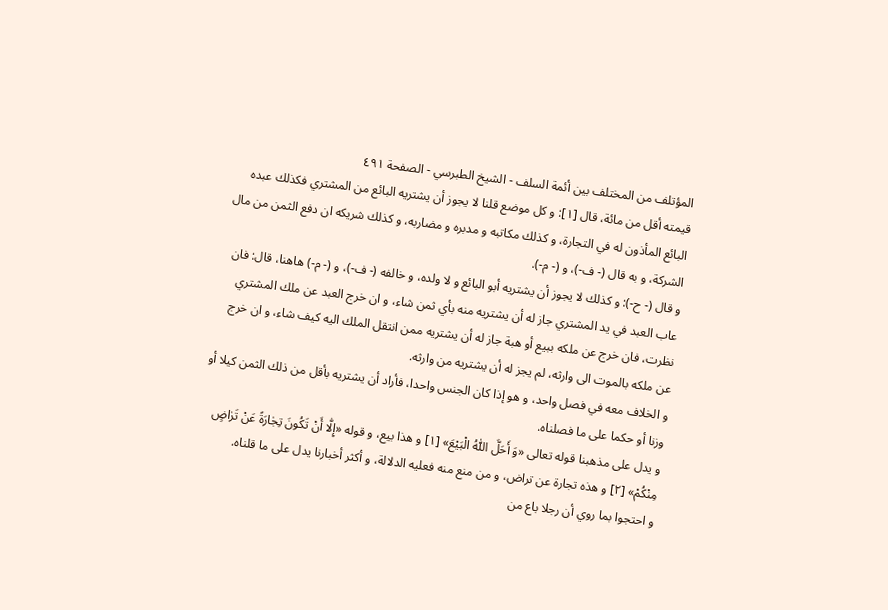المؤتلف من المختلف بين أئمة السلف - الشيخ الطبرسي - الصفحة ٤٩١
قيمته أقل من مائة، قال [١]: و كل موضع قلنا لا يجوز أن يشتريه البائع من المشتري فكذلك عبده البائع المأذون له في التجارة، و كذلك مكاتبه و مدبره و مضاربه، و كذلك شريكه ان دفع الثمن من مال الشركة، و به قال (- ف-)، و (- م-).
و قال (- ح-): و كذلك لا يجوز أن يشتريه أبو البائع و لا ولده، و خالفه (- ف-)، و (- م-) هاهنا، قال: فان عاب العبد في يد المشتري جاز له أن يشتريه منه بأي ثمن شاء، و ان خرج العبد عن ملك المشتري نظرت، فان خرج عن ملكه ببيع أو هبة جاز له أن يشتريه ممن انتقل الملك اليه كيف شاء، و ان خرج عن ملكه بالموت الى وارثه، لم يجز له أن يشتريه من وارثه.
و الخلاف معه في فصل واحد، و هو إذا كان الجنس واحدا، فأراد أن يشتريه بأقل من ذلك الثمن كيلا أو وزنا أو حكما على ما فصلناه.
و يدل على مذهبنا قوله تعالى «وَ أَحَلَّ اللّٰهُ الْبَيْعَ» [١] و هذا بيع، و قوله «إِلّٰا أَنْ تَكُونَ تِجٰارَةً عَنْ تَرٰاضٍ مِنْكُمْ» [٢] و هذه تجارة عن تراض، و من منع منه فعليه الدلالة، و أكثر أخبارنا يدل على ما قلناه.
و احتجوا بما روي أن رجلا باع من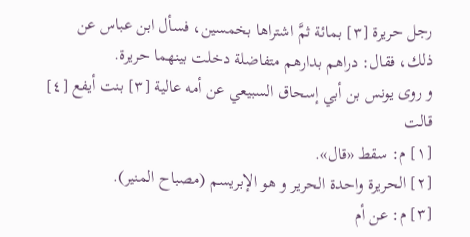رجل حريرة [٣] بمائة ثمَّ اشتراها بخمسين، فسأل ابن عباس عن ذلك، فقال: دراهم بدارهم متفاضلة دخلت بينهما حريرة.
و روى يونس بن أبي إسحاق السبيعي عن أمه عالية [٣] بنت أيفع [٤] قالت
[١] م: سقط «قال».
[٢] الحريرة واحدة الحرير و هو الإبريسم (مصباح المنير).
[٣] م: عن أم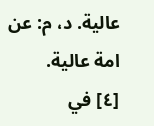عالية. د، م: عن امة عالية.
[٤] في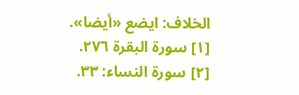الخلاف: ايضع «أيضا».
[١] سورة البقرة ٢٧٦.
[٢] سورة النساء: ٣٣.